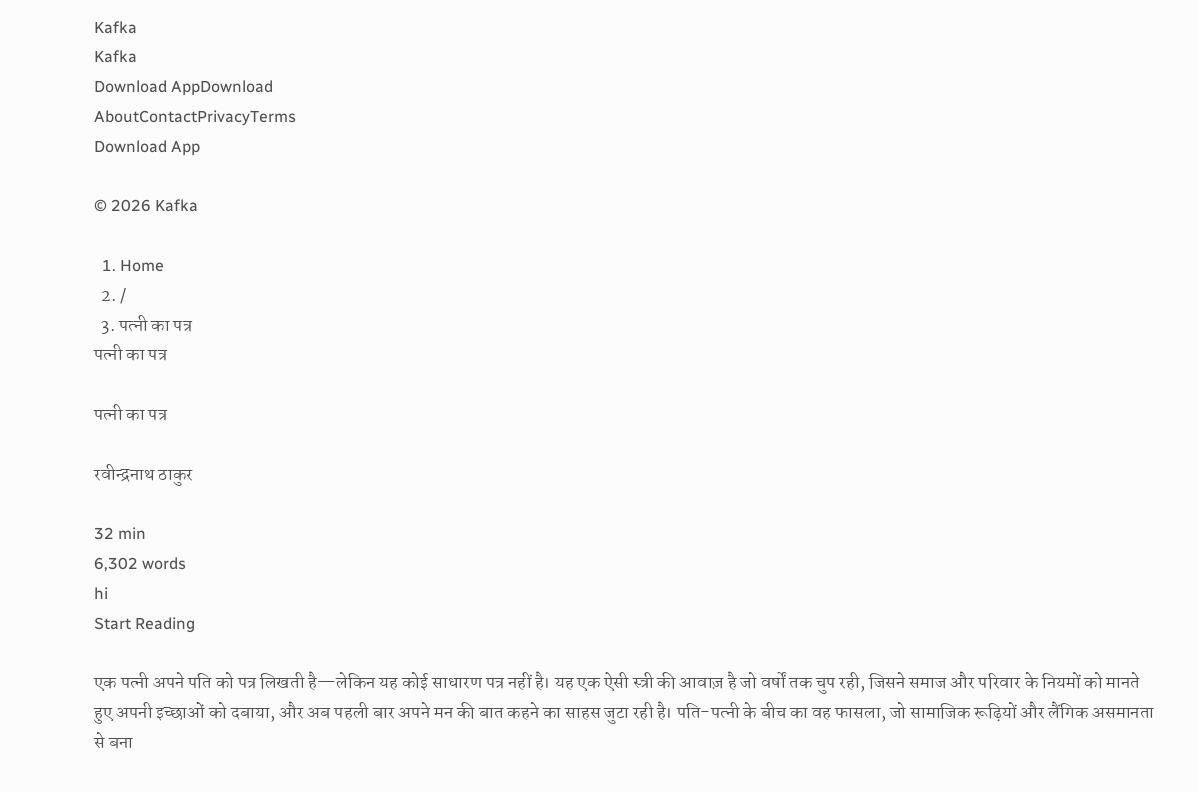Kafka
Kafka
Download AppDownload
AboutContactPrivacyTerms
Download App

© 2026 Kafka

  1. Home
  2. /
  3. पत्नी का पत्र
पत्नी का पत्र

पत्नी का पत्र

रवीन्द्रनाथ ठाकुर

32 min
6,302 words
hi
Start Reading

एक पत्नी अपने पति को पत्र लिखती है—लेकिन यह कोई साधारण पत्र नहीं है। यह एक ऐसी स्त्री की आवाज़ है जो वर्षों तक चुप रही, जिसने समाज और परिवार के नियमों को मानते हुए अपनी इच्छाओं को दबाया, और अब पहली बार अपने मन की बात कहने का साहस जुटा रही है। पति-पत्नी के बीच का वह फासला, जो सामाजिक रूढ़ियों और लैंगिक असमानता से बना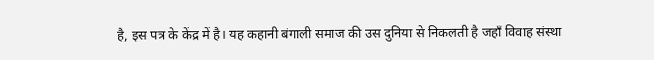है, इस पत्र के केंद्र में है। यह कहानी बंगाली समाज की उस दुनिया से निकलती है जहाँ विवाह संस्था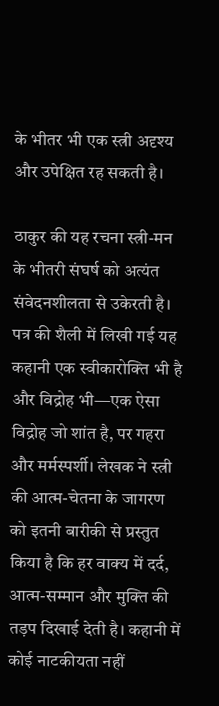के भीतर भी एक स्त्री अदृश्य और उपेक्षित रह सकती है।

ठाकुर की यह रचना स्त्री-मन के भीतरी संघर्ष को अत्यंत संवेदनशीलता से उकेरती है। पत्र की शैली में लिखी गई यह कहानी एक स्वीकारोक्ति भी है और विद्रोह भी—एक ऐसा विद्रोह जो शांत है, पर गहरा और मर्मस्पर्शी। लेखक ने स्त्री की आत्म-चेतना के जागरण को इतनी बारीकी से प्रस्तुत किया है कि हर वाक्य में दर्द, आत्म-सम्मान और मुक्ति की तड़प दिखाई देती है। कहानी में कोई नाटकीयता नहीं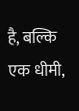है, बल्कि एक धीमी,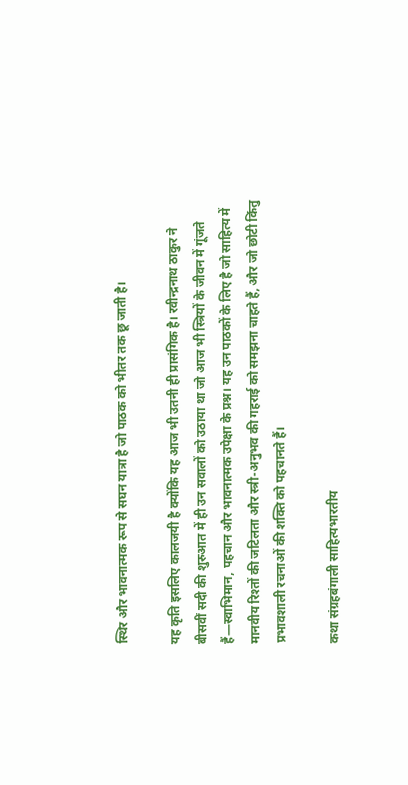स्थिर और भावनात्मक रूप से सघन यात्रा है जो पाठक को भीतर तक छू जाती है।

यह कृति इसलिए कालजयी है क्योंकि यह आज भी उतनी ही प्रासंगिक है। रवीन्द्रनाथ ठाकुर ने बीसवीं सदी की शुरुआत में ही उन सवालों को उठाया था जो आज भी स्त्रियों के जीवन में गूंजते हैं—स्वाभिमान, पहचान और भावनात्मक उपेक्षा के प्रश्न। यह उन पाठकों के लिए है जो साहित्य में मानवीय रिश्तों की जटिलता और स्त्री-अनुभव की गहराई को समझना चाहते हैं, और जो छोटी किंतु प्रभावशाली रचनाओं की शक्ति को पहचानते हैं।

कथा संग्रहबंगाली साहित्यभारतीय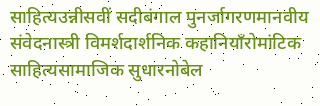साहित्यउन्नीसवीं सदीबंगाल पुनर्जागरणमानवीय संवेदनास्त्री विमर्शदार्शनिक कहानियाँरोमांटिक साहित्यसामाजिक सुधारनोबेल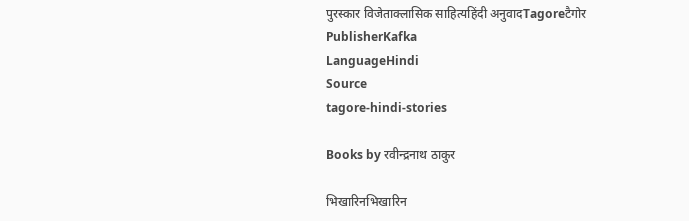पुरस्कार विजेताक्लासिक साहित्यहिंदी अनुवादTagoreटैगोर
PublisherKafka
LanguageHindi
Source
tagore-hindi-stories

Books by रवीन्द्रनाथ ठाकुर

भिखारिनभिखारिन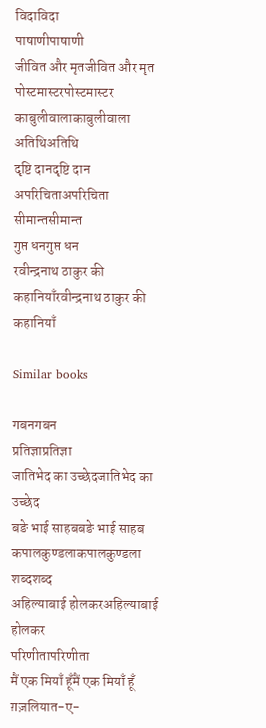विदाविदा
पाषाणीपाषाणी
जीवित और मृतजीवित और मृत
पोस्टमास्टरपोस्टमास्टर
काबुलीवालाकाबुलीवाला
अतिथिअतिथि
दृष्टि दानदृष्टि दान
अपरिचिताअपरिचिता
सीमान्तसीमान्त
गुप्त धनगुप्त धन
रवीन्द्रनाथ ठाकुर की कहानियाँरवीन्द्रनाथ ठाकुर की कहानियाँ

Similar books

गबनगबन
प्रतिज्ञाप्रतिज्ञा
जातिभेद का उच्छेदजातिभेद का उच्छेद
बङे भाई साहबबङे भाई साहब
कपालकुण्डलाकपालकुण्डला
शब्दशब्द
अहिल्याबाई होलकरअहिल्याबाई होलकर
परिणीतापरिणीता
मैं एक मियाँ हूँमैं एक मियाँ हूँ
ग़ज़लियात-ए-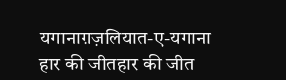यगानाग़ज़लियात-ए-यगाना
हार की जीतहार की जीत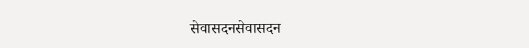सेवासदनसेवासदन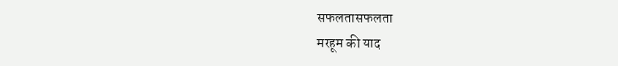सफलतासफलता
मरहूम की याद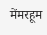मेंमरहूम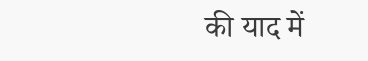की याद में